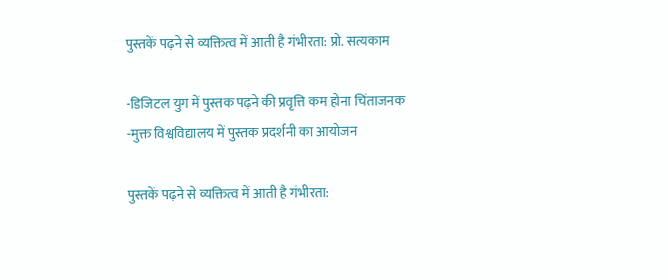पुस्तकें पढ़ने से व्यक्तित्व में आती है गंभीरता: प्रो. सत्यकाम

-डिजिटल युग में पुस्तक पढ़ने की प्रवृत्ति कम होना चिंताजनक -मुक्त विश्वविद्यालय में पुस्तक प्रदर्शनी का आयोजन

पुस्तकें पढ़ने से व्यक्तित्व में आती है गंभीरता: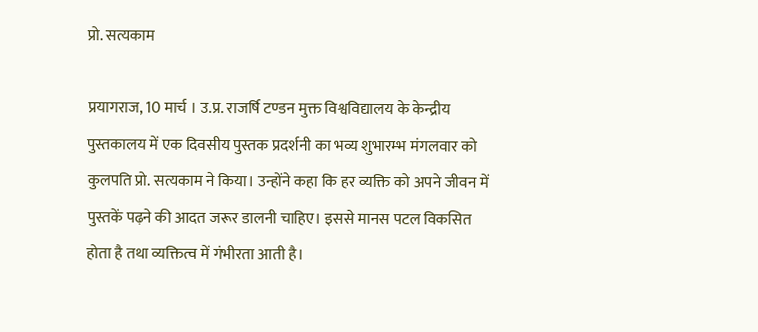प्रो. सत्यकाम

प्रयागराज, 10 मार्च । उ.प्र. राजर्षि टण्डन मुक्त विश्वविद्यालय के केन्द्रीय पुस्तकालय में एक दिवसीय पुस्तक प्रदर्शनी का भव्य शुभारम्भ मंगलवार को कुलपति प्रो. सत्यकाम ने किया। उन्होंने कहा कि हर व्यक्ति को अपने जीवन में पुस्तकें पढ़ने की आदत जरूर डालनी चाहिए। इससे मानस पटल विकसित होता है तथा व्यक्तित्व में गंभीरता आती है।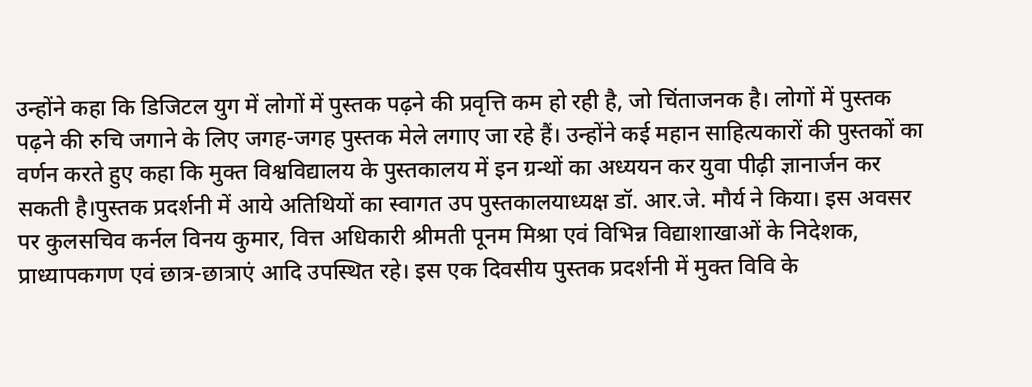उन्होंने कहा कि डिजिटल युग में लोगों में पुस्तक पढ़ने की प्रवृत्ति कम हो रही है, जो चिंताजनक है। लोगों में पुस्तक पढ़ने की रुचि जगाने के लिए जगह-जगह पुस्तक मेले लगाए जा रहे हैं। उन्होंने कई महान साहित्यकारों की पुस्तकों का वर्णन करते हुए कहा कि मुक्त विश्वविद्यालय के पुस्तकालय में इन ग्रन्थों का अध्ययन कर युवा पीढ़ी ज्ञानार्जन कर सकती है।पुस्तक प्रदर्शनी में आये अतिथियों का स्वागत उप पुस्तकालयाध्यक्ष डॉ. आर.जे. मौर्य ने किया। इस अवसर पर कुलसचिव कर्नल विनय कुमार, वित्त अधिकारी श्रीमती पूनम मिश्रा एवं विभिन्न विद्याशाखाओं के निदेशक, प्राध्यापकगण एवं छात्र-छात्राएं आदि उपस्थित रहे। इस एक दिवसीय पुस्तक प्रदर्शनी में मुक्त विवि के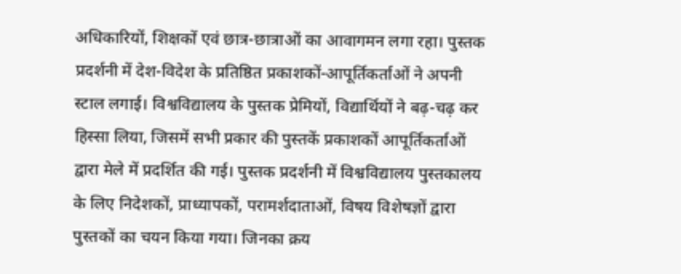अधिकारियों, शिक्षकों एवं छात्र-छात्राओं का आवागमन लगा रहा। पुस्तक प्रदर्शनी में देश-विदेश के प्रतिष्ठित प्रकाशकों-आपूर्तिकर्ताओं ने अपनी स्टाल लगाई। विश्वविद्यालय के पुस्तक प्रेमियों, विद्यार्थियों ने बढ़-चढ़ कर हिस्सा लिया, जिसमें सभी प्रकार की पुस्तकें प्रकाशकों आपूर्तिकर्ताओं द्वारा मेले में प्रदर्शित की गई। पुस्तक प्रदर्शनी में विश्वविद्यालय पुस्तकालय के लिए निदेशकों, प्राध्यापकों, परामर्शदाताओं, विषय विशेषज्ञों द्वारा पुस्तकों का चयन किया गया। जिनका क्रय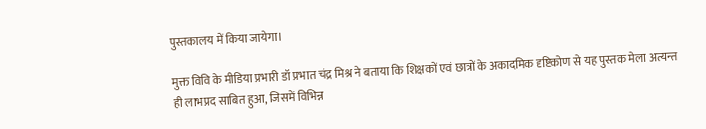पुस्तकालय में किया जायेगा।

मुक्त विवि के मीडिया प्रभारी डॉ प्रभात चंद्र मिश्र ने बताया कि शिक्षकों एवं छात्रों के अकादमिक दृष्टिकोण से यह पुस्तक मेला अत्यन्त ही लाभप्रद साबित हुआ, जिसमें विभिन्न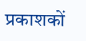प्रकाशकों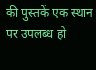की पुस्तकें एक स्थान पर उपलब्ध हो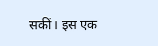सकीं। इस एक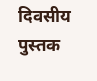दिवसीय पुस्तक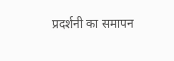प्रदर्शनी का समापन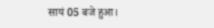सायं 05 बजे हुआ।